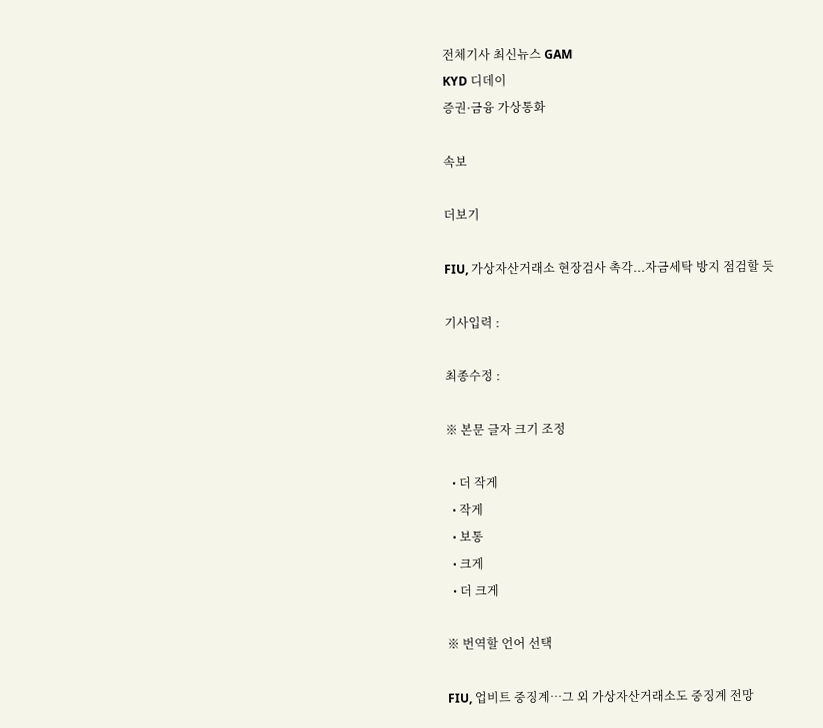전체기사 최신뉴스 GAM
KYD 디데이
증권·금융 가상통화

속보

더보기

FIU, 가상자산거래소 현장검사 촉각...자금세탁 방지 점검할 듯

기사입력 :

최종수정 :

※ 본문 글자 크기 조정

  • 더 작게
  • 작게
  • 보통
  • 크게
  • 더 크게

※ 번역할 언어 선택

FIU, 업비트 중징계…그 외 가상자산거래소도 중징계 전망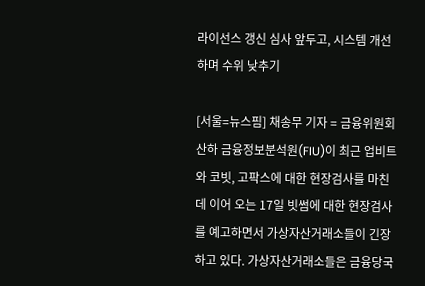라이선스 갱신 심사 앞두고, 시스템 개선하며 수위 낮추기

[서울=뉴스핌] 채송무 기자 = 금융위원회 산하 금융정보분석원(FIU)이 최근 업비트와 코빗, 고팍스에 대한 현장검사를 마친데 이어 오는 17일 빗썸에 대한 현장검사를 예고하면서 가상자산거래소들이 긴장하고 있다. 가상자산거래소들은 금융당국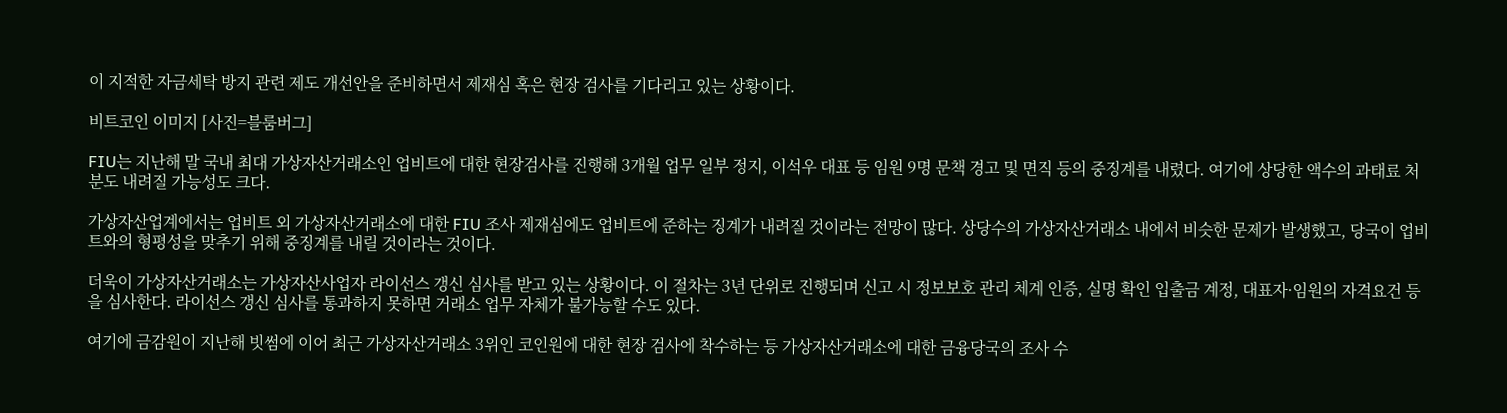이 지적한 자금세탁 방지 관련 제도 개선안을 준비하면서 제재심 혹은 현장 검사를 기다리고 있는 상황이다.

비트코인 이미지 [사진=블룸버그]

FIU는 지난해 말 국내 최대 가상자산거래소인 업비트에 대한 현장검사를 진행해 3개월 업무 일부 정지, 이석우 대표 등 임원 9명 문책 경고 및 면직 등의 중징계를 내렸다. 여기에 상당한 액수의 과태료 처분도 내려질 가능성도 크다.

가상자산업계에서는 업비트 외 가상자산거래소에 대한 FIU 조사 제재심에도 업비트에 준하는 징계가 내려질 것이라는 전망이 많다. 상당수의 가상자산거래소 내에서 비슷한 문제가 발생했고, 당국이 업비트와의 형평성을 맞추기 위해 중징계를 내릴 것이라는 것이다.

더욱이 가상자산거래소는 가상자산사업자 라이선스 갱신 심사를 받고 있는 상황이다. 이 절차는 3년 단위로 진행되며 신고 시 정보보호 관리 체계 인증, 실명 확인 입출금 계정, 대표자·임원의 자격요건 등을 심사한다. 라이선스 갱신 심사를 통과하지 못하면 거래소 업무 자체가 불가능할 수도 있다.

여기에 금감원이 지난해 빗썸에 이어 최근 가상자산거래소 3위인 코인원에 대한 현장 검사에 착수하는 등 가상자산거래소에 대한 금융당국의 조사 수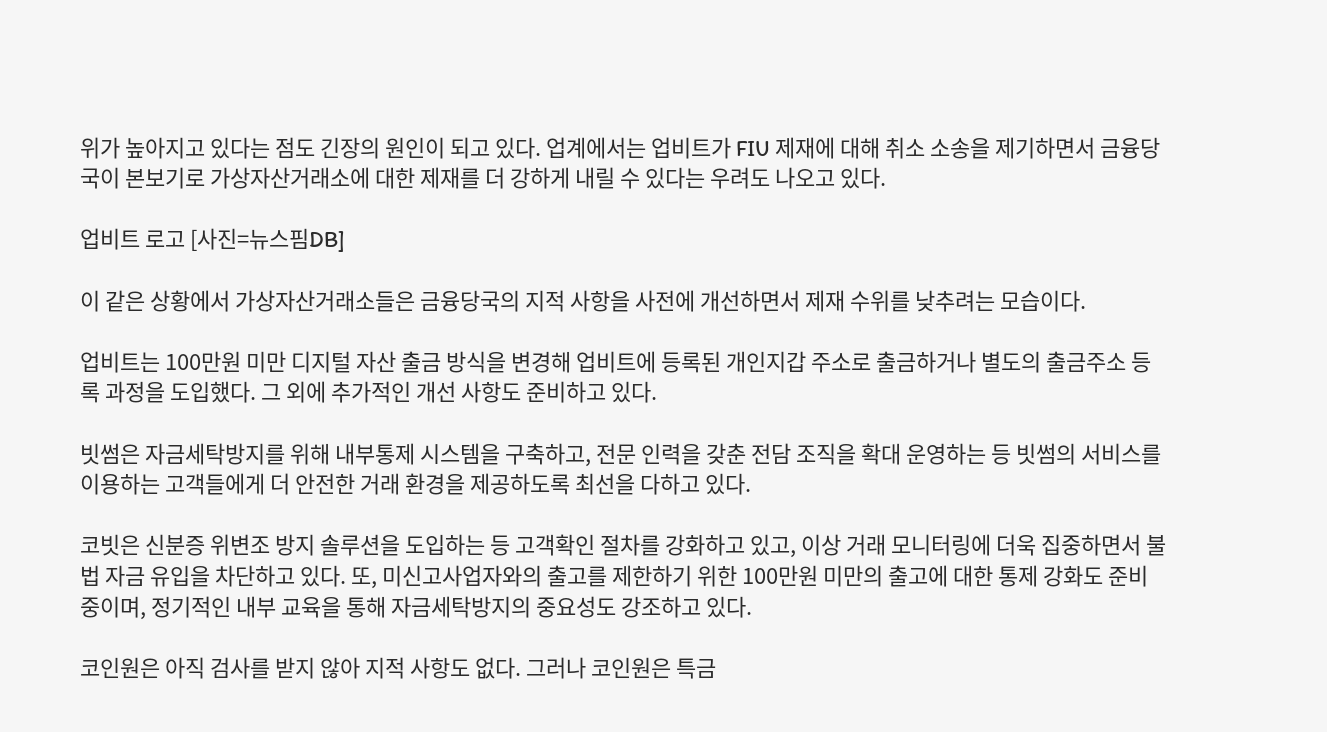위가 높아지고 있다는 점도 긴장의 원인이 되고 있다. 업계에서는 업비트가 FIU 제재에 대해 취소 소송을 제기하면서 금융당국이 본보기로 가상자산거래소에 대한 제재를 더 강하게 내릴 수 있다는 우려도 나오고 있다.

업비트 로고 [사진=뉴스핌DB]

이 같은 상황에서 가상자산거래소들은 금융당국의 지적 사항을 사전에 개선하면서 제재 수위를 낮추려는 모습이다.

업비트는 100만원 미만 디지털 자산 출금 방식을 변경해 업비트에 등록된 개인지갑 주소로 출금하거나 별도의 출금주소 등록 과정을 도입했다. 그 외에 추가적인 개선 사항도 준비하고 있다.

빗썸은 자금세탁방지를 위해 내부통제 시스템을 구축하고, 전문 인력을 갖춘 전담 조직을 확대 운영하는 등 빗썸의 서비스를 이용하는 고객들에게 더 안전한 거래 환경을 제공하도록 최선을 다하고 있다.

코빗은 신분증 위변조 방지 솔루션을 도입하는 등 고객확인 절차를 강화하고 있고, 이상 거래 모니터링에 더욱 집중하면서 불법 자금 유입을 차단하고 있다. 또, 미신고사업자와의 출고를 제한하기 위한 100만원 미만의 출고에 대한 통제 강화도 준비 중이며, 정기적인 내부 교육을 통해 자금세탁방지의 중요성도 강조하고 있다.

코인원은 아직 검사를 받지 않아 지적 사항도 없다. 그러나 코인원은 특금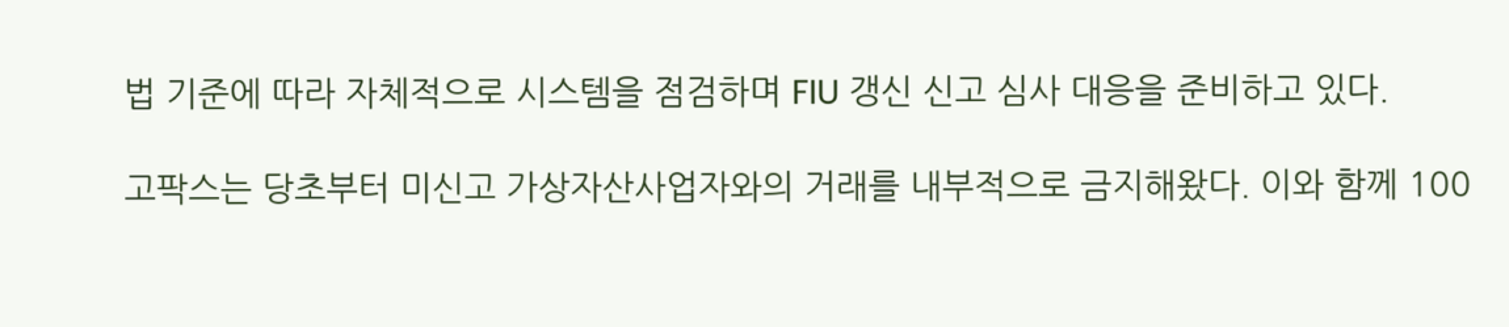법 기준에 따라 자체적으로 시스템을 점검하며 FIU 갱신 신고 심사 대응을 준비하고 있다.

고팍스는 당초부터 미신고 가상자산사업자와의 거래를 내부적으로 금지해왔다. 이와 함께 100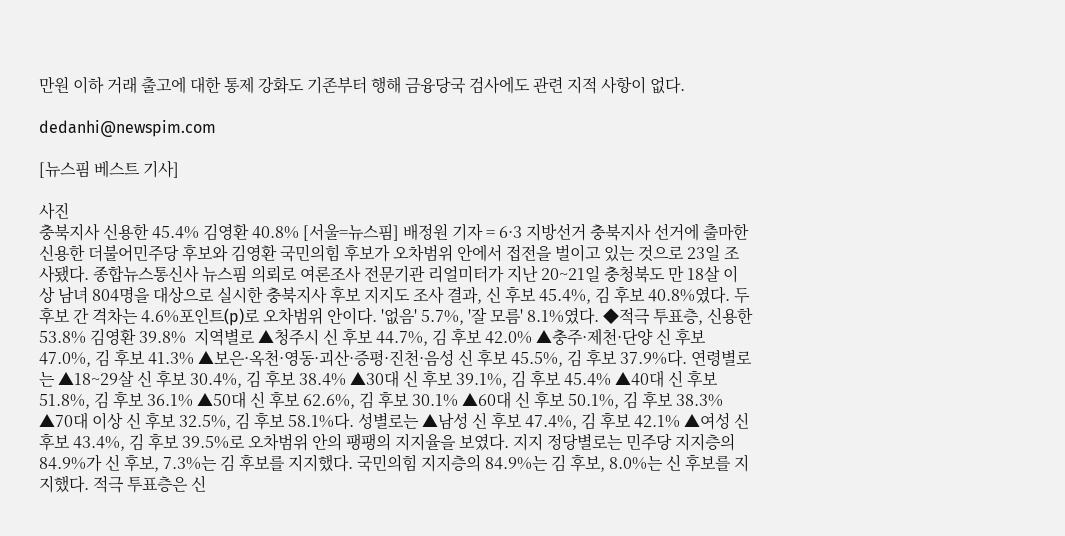만원 이하 거래 출고에 대한 통제 강화도 기존부터 행해 금융당국 검사에도 관련 지적 사항이 없다.

dedanhi@newspim.com

[뉴스핌 베스트 기사]

사진
충북지사 신용한 45.4% 김영환 40.8% [서울=뉴스핌] 배정원 기자 = 6·3 지방선거 충북지사 선거에 출마한 신용한 더불어민주당 후보와 김영환 국민의힘 후보가 오차범위 안에서 접전을 벌이고 있는 것으로 23일 조사됐다. 종합뉴스통신사 뉴스핌 의뢰로 여론조사 전문기관 리얼미터가 지난 20~21일 충청북도 만 18살 이상 남녀 804명을 대상으로 실시한 충북지사 후보 지지도 조사 결과, 신 후보 45.4%, 김 후보 40.8%였다. 두 후보 간 격차는 4.6%포인트(p)로 오차범위 안이다. '없음' 5.7%, '잘 모름' 8.1%였다. ◆적극 투표층, 신용한 53.8% 김영환 39.8%  지역별로 ▲청주시 신 후보 44.7%, 김 후보 42.0% ▲충주·제천·단양 신 후보 47.0%, 김 후보 41.3% ▲보은·옥천·영동·괴산·증평·진천·음성 신 후보 45.5%, 김 후보 37.9%다. 연령별로는 ▲18~29살 신 후보 30.4%, 김 후보 38.4% ▲30대 신 후보 39.1%, 김 후보 45.4% ▲40대 신 후보 51.8%, 김 후보 36.1% ▲50대 신 후보 62.6%, 김 후보 30.1% ▲60대 신 후보 50.1%, 김 후보 38.3% ▲70대 이상 신 후보 32.5%, 김 후보 58.1%다. 성별로는 ▲남성 신 후보 47.4%, 김 후보 42.1% ▲여성 신 후보 43.4%, 김 후보 39.5%로 오차범위 안의 팽팽의 지지율을 보였다. 지지 정당별로는 민주당 지지층의 84.9%가 신 후보, 7.3%는 김 후보를 지지했다. 국민의힘 지지층의 84.9%는 김 후보, 8.0%는 신 후보를 지지했다. 적극 투표층은 신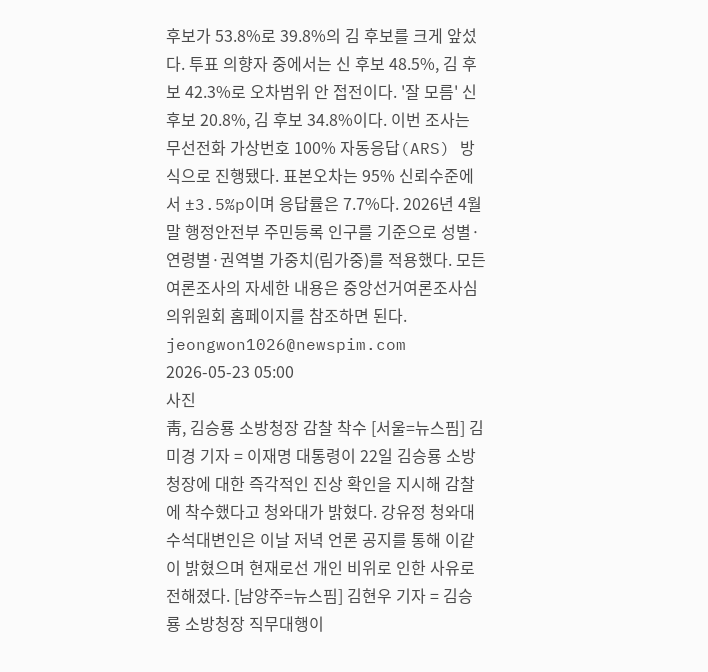후보가 53.8%로 39.8%의 김 후보를 크게 앞섰다. 투표 의향자 중에서는 신 후보 48.5%, 김 후보 42.3%로 오차범위 안 접전이다. '잘 모름' 신 후보 20.8%, 김 후보 34.8%이다. 이번 조사는 무선전화 가상번호 100% 자동응답(ARS) 방식으로 진행됐다. 표본오차는 95% 신뢰수준에서 ±3.5%p이며 응답률은 7.7%다. 2026년 4월 말 행정안전부 주민등록 인구를 기준으로 성별·연령별·권역별 가중치(림가중)를 적용했다. 모든 여론조사의 자세한 내용은 중앙선거여론조사심의위원회 홈페이지를 참조하면 된다. jeongwon1026@newspim.com 2026-05-23 05:00
사진
靑, 김승룡 소방청장 감찰 착수 [서울=뉴스핌] 김미경 기자 = 이재명 대통령이 22일 김승룡 소방청장에 대한 즉각적인 진상 확인을 지시해 감찰에 착수했다고 청와대가 밝혔다. 강유정 청와대 수석대변인은 이날 저녁 언론 공지를 통해 이같이 밝혔으며 현재로선 개인 비위로 인한 사유로 전해졌다. [남양주=뉴스핌] 김현우 기자 = 김승룡 소방청장 직무대행이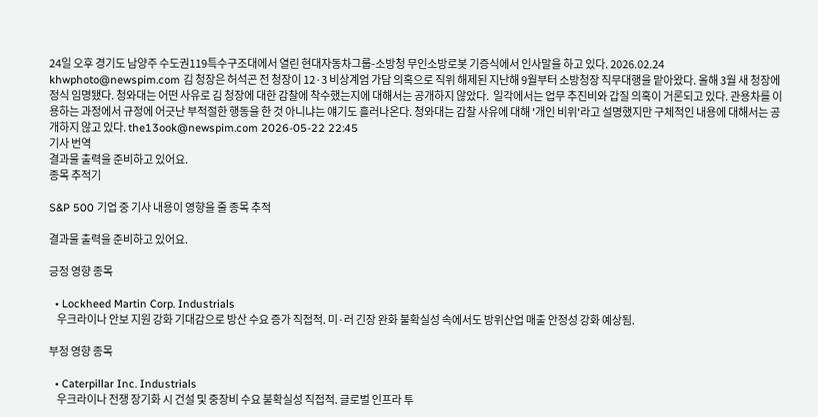24일 오후 경기도 남양주 수도권119특수구조대에서 열린 현대자동차그룹-소방청 무인소방로봇 기증식에서 인사말을 하고 있다. 2026.02.24 khwphoto@newspim.com 김 청장은 허석곤 전 청장이 12·3 비상계엄 가담 의혹으로 직위 해제된 지난해 9월부터 소방청장 직무대행을 맡아왔다. 올해 3월 새 청장에 정식 임명됐다. 청와대는 어떤 사유로 김 청장에 대한 감찰에 착수했는지에 대해서는 공개하지 않았다.  일각에서는 업무 추진비와 갑질 의혹이 거론되고 있다. 관용차를 이용하는 과정에서 규정에 어긋난 부적절한 행동을 한 것 아니냐는 얘기도 흘러나온다. 청와대는 감찰 사유에 대해 '개인 비위'라고 설명했지만 구체적인 내용에 대해서는 공개하지 않고 있다. the13ook@newspim.com 2026-05-22 22:45
기사 번역
결과물 출력을 준비하고 있어요.
종목 추적기

S&P 500 기업 중 기사 내용이 영향을 줄 종목 추적

결과물 출력을 준비하고 있어요.

긍정 영향 종목

  • Lockheed Martin Corp. Industrials
    우크라이나 안보 지원 강화 기대감으로 방산 수요 증가 직접적. 미·러 긴장 완화 불확실성 속에서도 방위산업 매출 안정성 강화 예상됨.

부정 영향 종목

  • Caterpillar Inc. Industrials
    우크라이나 전쟁 장기화 시 건설 및 중장비 수요 불확실성 직접적. 글로벌 인프라 투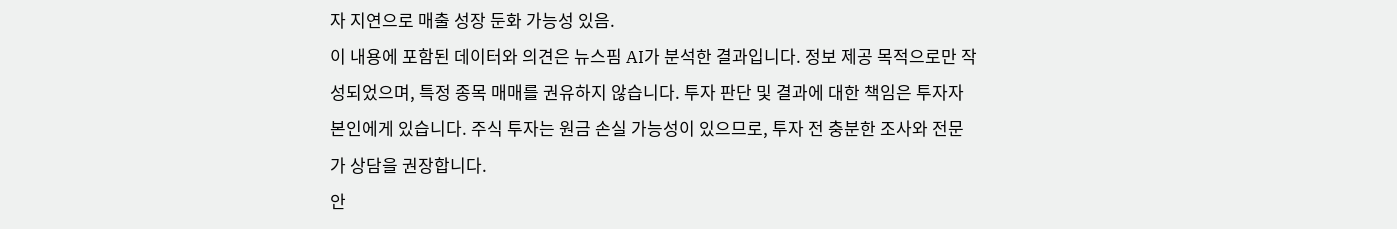자 지연으로 매출 성장 둔화 가능성 있음.
이 내용에 포함된 데이터와 의견은 뉴스핌 AI가 분석한 결과입니다. 정보 제공 목적으로만 작성되었으며, 특정 종목 매매를 권유하지 않습니다. 투자 판단 및 결과에 대한 책임은 투자자 본인에게 있습니다. 주식 투자는 원금 손실 가능성이 있으므로, 투자 전 충분한 조사와 전문가 상담을 권장합니다.
안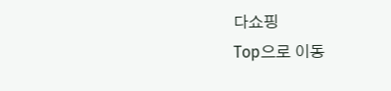다쇼핑
Top으로 이동